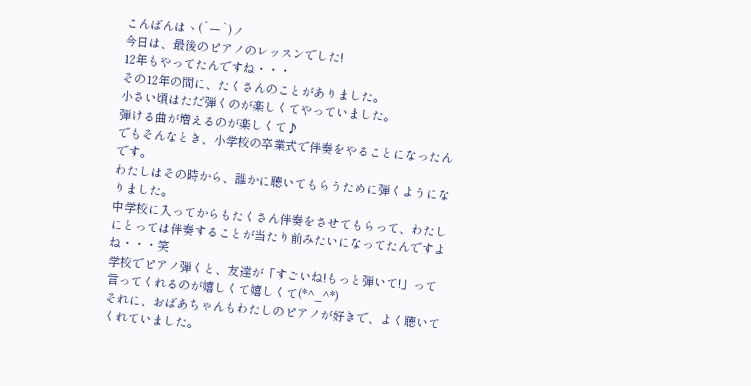こんばんはヽ(´ー`)ノ
今日は、最後のピアノのレッスンでした!
12年もやってたんですね・・・
その12年の間に、たくさんのことがありました。
小さい頃はただ弾くのが楽しくてやっていました。
弾ける曲が増えるのが楽しくて♪
でもそんなとき、小学校の卒業式で伴奏をやることになったんです。
わたしはその時から、誰かに聴いてもらうために弾くようになりました。
中学校に入ってからもたくさん伴奏をさせてもらって、わたしにとっては伴奏することが当たり前みたいになってたんですよね・・・笑
学校でピアノ弾くと、友達が「すごいね!もっと弾いて!」って言ってくれるのが嬉しくて嬉しくて(*^_^*)
それに、おばあちゃんもわたしのピアノが好きで、よく聴いてくれていました。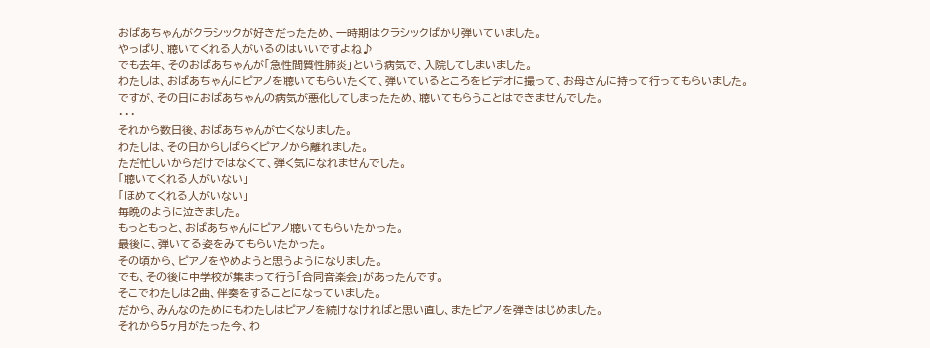おばあちゃんがクラシックが好きだったため、一時期はクラシックばかり弾いていました。
やっぱり、聴いてくれる人がいるのはいいですよね♪
でも去年、そのおばあちゃんが「急性間質性肺炎」という病気で、入院してしまいました。
わたしは、おばあちゃんにピアノを聴いてもらいたくて、弾いているところをビデオに撮って、お母さんに持って行ってもらいました。
ですが、その日におばあちゃんの病気が悪化してしまったため、聴いてもらうことはできませんでした。
・・・
それから数日後、おばあちゃんが亡くなりました。
わたしは、その日からしばらくピアノから離れました。
ただ忙しいからだけではなくて、弾く気になれませんでした。
「聴いてくれる人がいない」
「ほめてくれる人がいない」
毎晩のように泣きました。
もっともっと、おばあちゃんにピアノ聴いてもらいたかった。
最後に、弾いてる姿をみてもらいたかった。
その頃から、ピアノをやめようと思うようになりました。
でも、その後に中学校が集まって行う「合同音楽会」があったんです。
そこでわたしは2曲、伴奏をすることになっていました。
だから、みんなのためにもわたしはピアノを続けなければと思い直し、またピアノを弾きはじめました。
それから5ヶ月がたった今、わ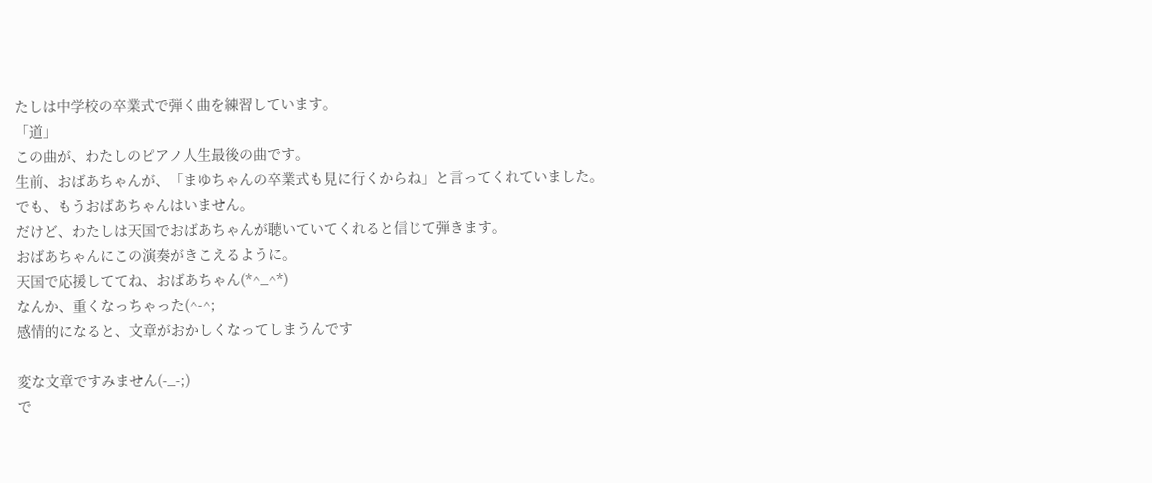たしは中学校の卒業式で弾く曲を練習しています。
「道」
この曲が、わたしのピアノ人生最後の曲です。
生前、おばあちゃんが、「まゆちゃんの卒業式も見に行くからね」と言ってくれていました。
でも、もうおばあちゃんはいません。
だけど、わたしは天国でおばあちゃんが聴いていてくれると信じて弾きます。
おばあちゃんにこの演奏がきこえるように。
天国で応援しててね、おばあちゃん(*^_^*)
なんか、重くなっちゃった(^-^;
感情的になると、文章がおかしくなってしまうんです

変な文章ですみません(-_-;)
で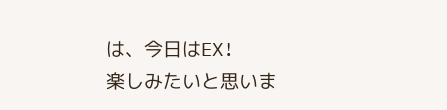は、今日はEX!
楽しみたいと思いま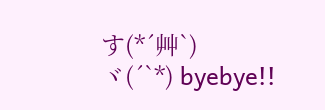す(*´艸`)
ヾ(´`*) byebye!!